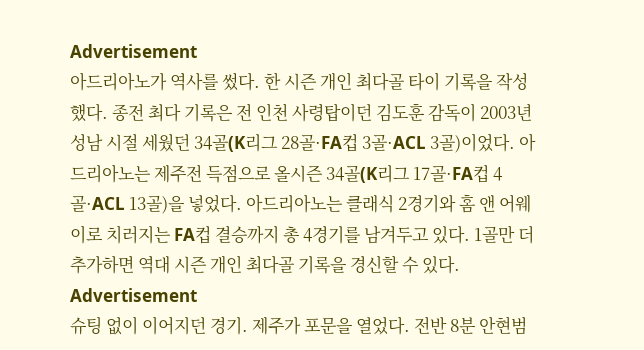Advertisement
아드리아노가 역사를 썼다. 한 시즌 개인 최다골 타이 기록을 작성했다. 종전 최다 기록은 전 인천 사령탑이던 김도훈 감독이 2003년 성남 시절 세웠던 34골(K리그 28골·FA컵 3골·ACL 3골)이었다. 아드리아노는 제주전 득점으로 올시즌 34골(K리그 17골·FA컵 4골·ACL 13골)을 넣었다. 아드리아노는 클래식 2경기와 홈 앤 어웨이로 치러지는 FA컵 결승까지 총 4경기를 남겨두고 있다. 1골만 더 추가하면 역대 시즌 개인 최다골 기록을 경신할 수 있다.
Advertisement
슈팅 없이 이어지던 경기. 제주가 포문을 열었다. 전반 8분 안현범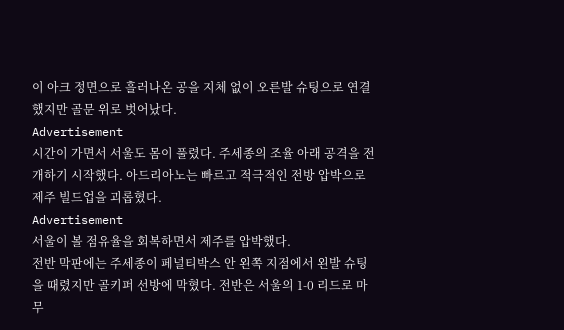이 아크 정면으로 흘러나온 공을 지체 없이 오른발 슈팅으로 연결했지만 골문 위로 벗어났다.
Advertisement
시간이 가면서 서울도 몸이 풀렸다. 주세종의 조율 아래 공격을 전개하기 시작했다. 아드리아노는 빠르고 적극적인 전방 압박으로 제주 빌드업을 괴롭혔다.
Advertisement
서울이 볼 점유율을 회복하면서 제주를 압박했다.
전반 막판에는 주세종이 페널티박스 안 왼쪽 지점에서 왼발 슈팅을 때렸지만 골키퍼 선방에 막혔다. 전반은 서울의 1-0 리드로 마무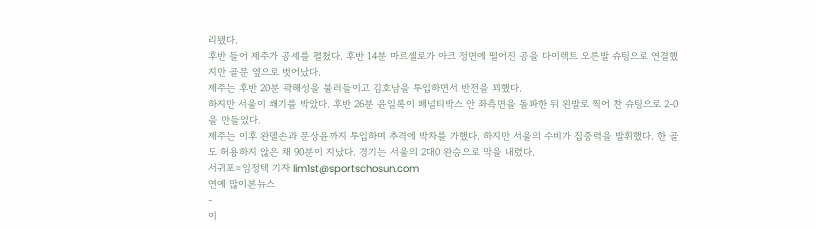리됐다.
후반 들어 제주가 공세를 펼쳤다. 후반 14분 마르셀로가 아크 정면에 떨어진 공을 다이렉트 오른발 슈팅으로 연결했지만 골문 옆으로 벗어났다.
제주는 후반 20분 곽해성을 불러들이고 김호남을 투입하면서 반전을 꾀했다.
하지만 서울이 쐐기를 박았다. 후반 26분 윤일록이 페널티박스 안 좌측면을 돌파한 뒤 왼발로 찍어 찬 슈팅으로 2-0을 만들었다.
제주는 이후 완델손과 문상윤까지 투입하며 추격에 박차를 가했다. 하지만 서울의 수비가 집중력을 발휘했다. 한 골도 허용하지 않은 채 90분이 지났다. 경기는 서울의 2대0 완승으로 막을 내렸다.
서귀포=임정택 기자 lim1st@sportschosun.com
연예 많이본뉴스
-
이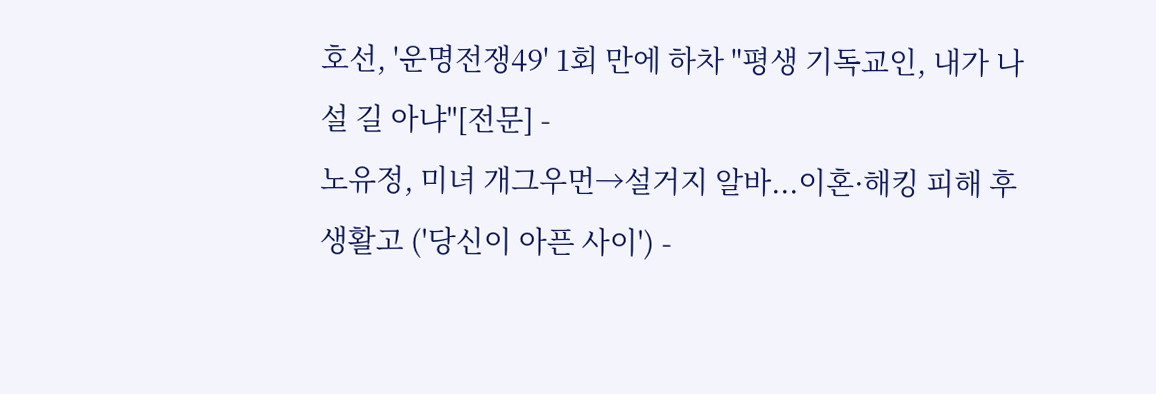호선, '운명전쟁49' 1회 만에 하차 "평생 기독교인, 내가 나설 길 아냐"[전문] -
노유정, 미녀 개그우먼→설거지 알바...이혼·해킹 피해 후 생활고 ('당신이 아픈 사이') -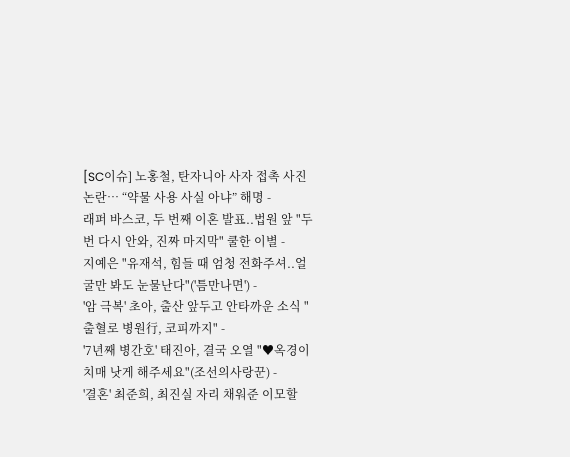[SC이슈] 노홍철, 탄자니아 사자 접촉 사진 논란… “약물 사용 사실 아냐” 해명 -
래퍼 바스코, 두 번째 이혼 발표..법원 앞 "두번 다시 안와, 진짜 마지막" 쿨한 이별 -
지예은 "유재석, 힘들 때 엄청 전화주셔..얼굴만 봐도 눈물난다"('틈만나면') -
'암 극복' 초아, 출산 앞두고 안타까운 소식 "출혈로 병원行, 코피까지" -
'7년째 병간호' 태진아, 결국 오열 "♥옥경이 치매 낫게 해주세요"(조선의사랑꾼) -
'결혼' 최준희, 최진실 자리 채워준 이모할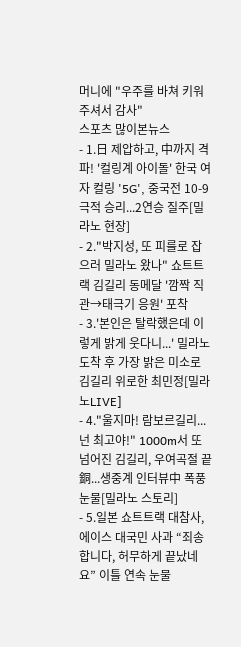머니에 "우주를 바쳐 키워주셔서 감사"
스포츠 많이본뉴스
- 1.日 제압하고, 中까지 격파! '컬링계 아이돌' 한국 여자 컬링 '5G', 중국전 10-9 극적 승리...2연승 질주[밀라노 현장]
- 2."박지성, 또 피를로 잡으러 밀라노 왔나" 쇼트트랙 김길리 동메달 '깜짝 직관→태극기 응원' 포착
- 3.'본인은 탈락했은데 이렇게 밝게 웃다니...' 밀라노 도착 후 가장 밝은 미소로 김길리 위로한 최민정[밀라노LIVE]
- 4."울지마! 람보르길리...넌 최고야!" 1000m서 또 넘어진 김길리, 우여곡절 끝 銅...생중계 인터뷰中 폭풍눈물[밀라노 스토리]
- 5.일본 쇼트트랙 대참사, 에이스 대국민 사과 “죄송합니다, 허무하게 끝났네요” 이틀 연속 눈물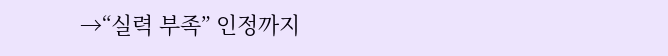→“실력 부족” 인정까지